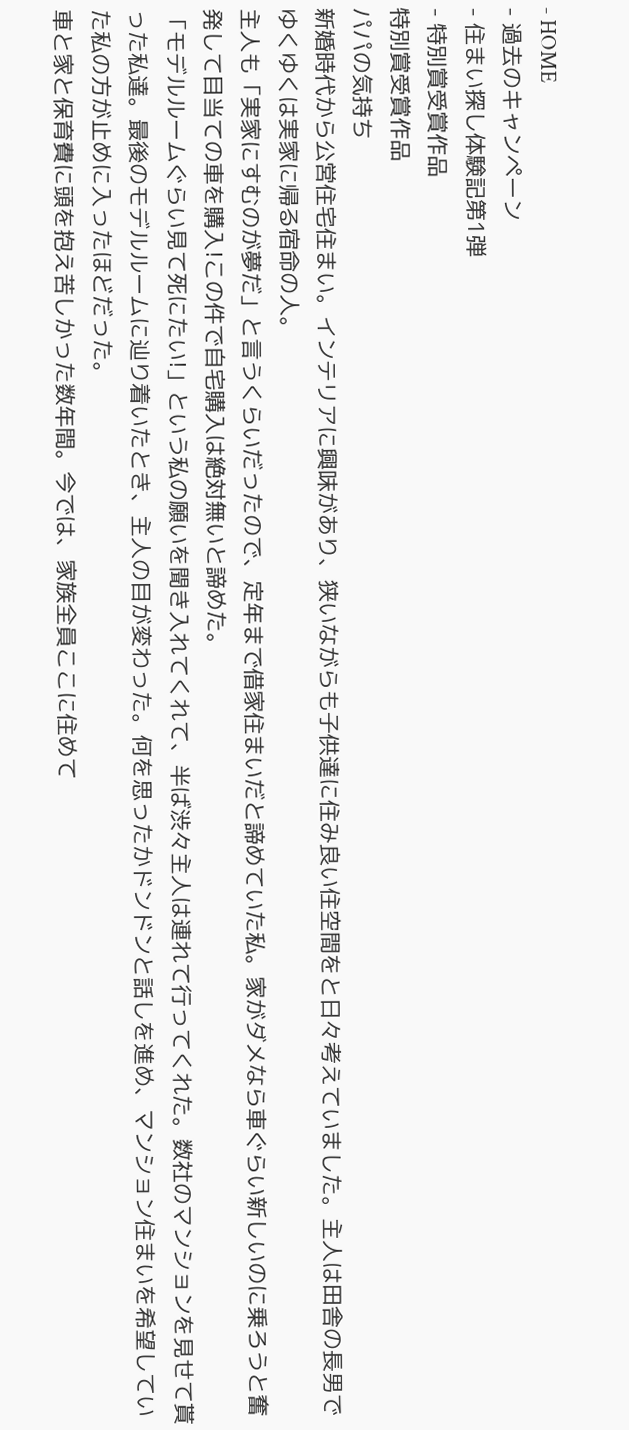- HOME
- 過去のキャンペーン
- 住まい探し体験記第1弾
- 特別賞受賞作品
特別賞受賞作品
パパの気持ち
新婚時代から公営住宅住まい。インテリアに興味があり、狭いながらも子供達に住み良い住空間をと日々考えていました。主人は田舎の長男でゆくゆくは実家に帰る宿命の人。
主人も「実家にすむのが夢だ」と言うくらいだったので、定年まで借家住まいだと諦めていた私。家がダメなら車ぐらい新しいのに乗ろうと奮発して目当ての車を購入!この件で自宅購入は絶対無いと諦めた。
「モデルルームぐらい見て死にたい!」という私の願いを聞き入れてくれて、半ば渋々主人は連れて行ってくれた。数社のマンションを見せて貰った私達。最後のモデルルームに辿り着いたとき、主人の目が変わった。何を思ったかドンドンと話しを進め、マンション住まいを希望していた私の方が止めに入ったほどだった。
車と家と保育費に頭を抱え苦しかった数年間。今では、家族全員ここに住めて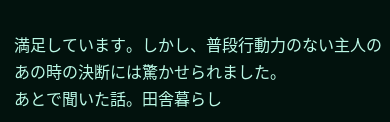満足しています。しかし、普段行動力のない主人のあの時の決断には驚かせられました。
あとで聞いた話。田舎暮らし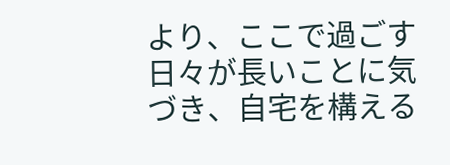より、ここで過ごす日々が長いことに気づき、自宅を構える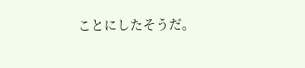ことにしたそうだ。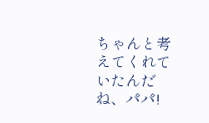ちゃんと考えてくれていたんだね、パパ!